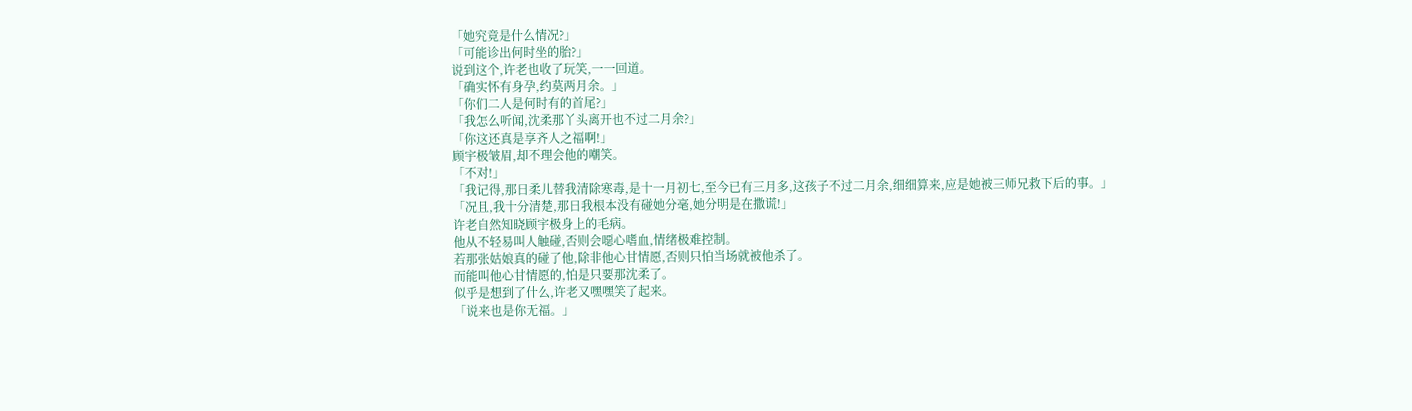「她究竟是什么情况?」
「可能诊出何时坐的胎?」
说到这个,许老也收了玩笑,一一回道。
「确实怀有身孕,约莫两月余。」
「你们二人是何时有的首尾?」
「我怎么听闻,沈柔那丫头离开也不过二月余?」
「你这还真是享齐人之福啊!」
顾宇极皱眉,却不理会他的嘲笑。
「不对!」
「我记得,那日柔儿替我清除寒毒,是十一月初七,至今已有三月多,这孩子不过二月余,细细算来,应是她被三师兄救下后的事。」
「况且,我十分清楚,那日我根本没有碰她分毫,她分明是在撒谎!」
许老自然知晓顾宇极身上的毛病。
他从不轻易叫人触碰,否则会噁心嗜血,情绪极难控制。
若那张姑娘真的碰了他,除非他心甘情愿,否则只怕当场就被他杀了。
而能叫他心甘情愿的,怕是只要那沈柔了。
似乎是想到了什么,许老又嘿嘿笑了起来。
「说来也是你无福。」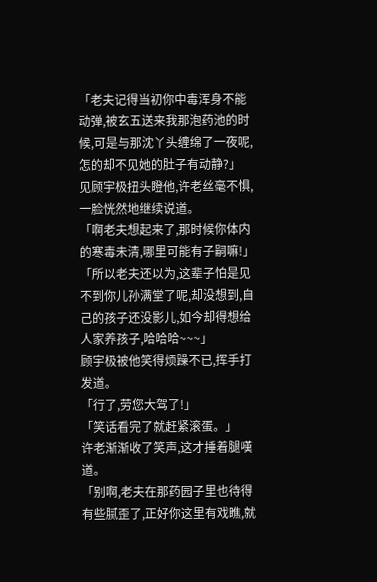「老夫记得当初你中毒浑身不能动弹,被玄五送来我那泡药池的时候,可是与那沈丫头缠绵了一夜呢,怎的却不见她的肚子有动静?」
见顾宇极扭头瞪他,许老丝毫不惧,一脸恍然地继续说道。
「啊老夫想起来了,那时候你体内的寒毒未清,哪里可能有子嗣嘛!」
「所以老夫还以为,这辈子怕是见不到你儿孙满堂了呢,却没想到,自己的孩子还没影儿,如今却得想给人家养孩子,哈哈哈~~~」
顾宇极被他笑得烦躁不已,挥手打发道。
「行了,劳您大驾了!」
「笑话看完了就赶紧滚蛋。」
许老渐渐收了笑声,这才捶着腿嘆道。
「别啊,老夫在那药园子里也待得有些腻歪了,正好你这里有戏瞧,就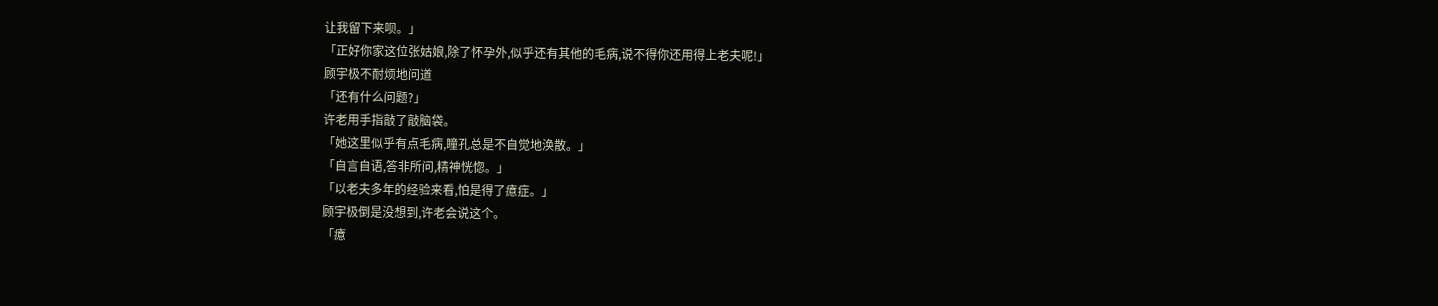让我留下来呗。」
「正好你家这位张姑娘,除了怀孕外,似乎还有其他的毛病,说不得你还用得上老夫呢!」
顾宇极不耐烦地问道
「还有什么问题?」
许老用手指敲了敲脑袋。
「她这里似乎有点毛病,瞳孔总是不自觉地涣散。」
「自言自语,答非所问,精神恍惚。」
「以老夫多年的经验来看,怕是得了癔症。」
顾宇极倒是没想到,许老会说这个。
「癔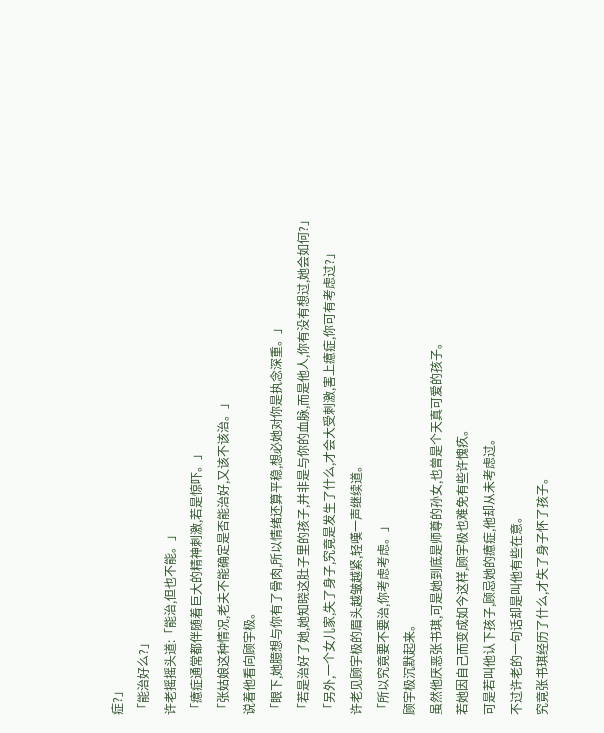症?」
「能治好么?」
许老摇摇头道:「能治,但也不能。」
「癔症通常都伴随着巨大的精神刺激,若是惊吓。」
「张姑娘这种情况,老夫不能确定是否能治好,又该不该治。」
说着他看向顾宇极。
「眼下,她臆想与你有了骨肉,所以情绪还算平稳,想必她对你是执念深重。」
「若是治好了她,她知晓这肚子里的孩子,并非是与你的血脉,而是他人,你有没有想过,她会如何?」
「另外,一个女儿家,失了身子,究竟是发生了什么,才会大受刺激,害上癔症,你可有考虑过?」
许老见顾宇极的眉头越皱越紧,轻嘆一声继续道。
「所以究竟要不要治,你考虑考虑。」
顾宇极沉默起来。
虽然他厌恶张书琪,可是她到底是师尊的孙女,也曾是个天真可爱的孩子。
若她因自己而变成如今这样,顾宇极也难免有些许愧疚。
可是若叫他认下孩子,顾忌她的癔症,他却从未考虑过。
不过许老的一句话却是叫他有些在意。
究竟张书琪经历了什么,才失了身子怀了孩子。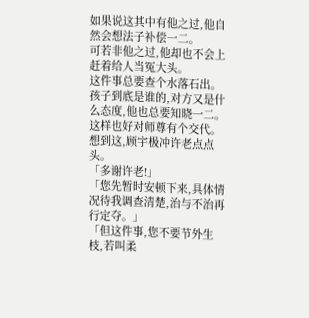如果说这其中有他之过,他自然会想法子补偿一二。
可若非他之过,他却也不会上赶着给人当冤大头。
这件事总要查个水落石出。
孩子到底是谁的,对方又是什么态度,他也总要知晓一二。
这样也好对师尊有个交代。
想到这,顾宇极冲许老点点头。
「多谢许老!」
「您先暂时安顿下来,具体情况待我调查清楚,治与不治再行定夺。」
「但这件事,您不要节外生枝,若叫柔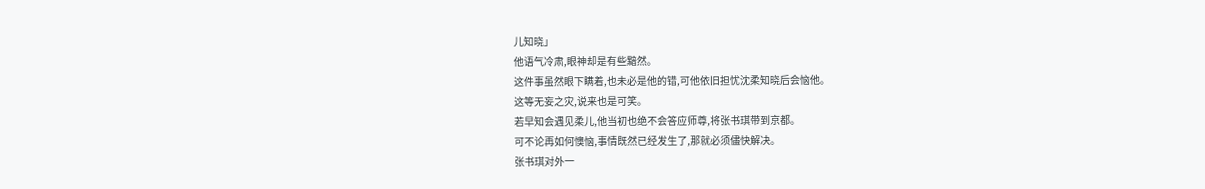儿知晓」
他语气冷肃,眼神却是有些黯然。
这件事虽然眼下瞒着,也未必是他的错,可他依旧担忧沈柔知晓后会恼他。
这等无妄之灾,说来也是可笑。
若早知会遇见柔儿,他当初也绝不会答应师尊,将张书琪带到京都。
可不论再如何懊恼,事情既然已经发生了,那就必须儘快解决。
张书琪对外一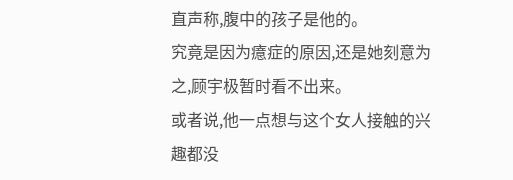直声称,腹中的孩子是他的。
究竟是因为癔症的原因,还是她刻意为之,顾宇极暂时看不出来。
或者说,他一点想与这个女人接触的兴趣都没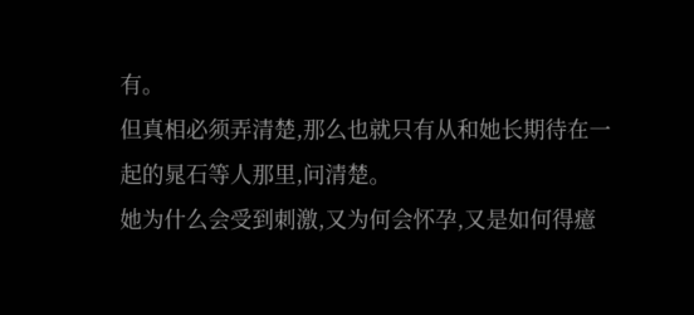有。
但真相必须弄清楚,那么也就只有从和她长期待在一起的晁石等人那里,问清楚。
她为什么会受到刺激,又为何会怀孕,又是如何得癔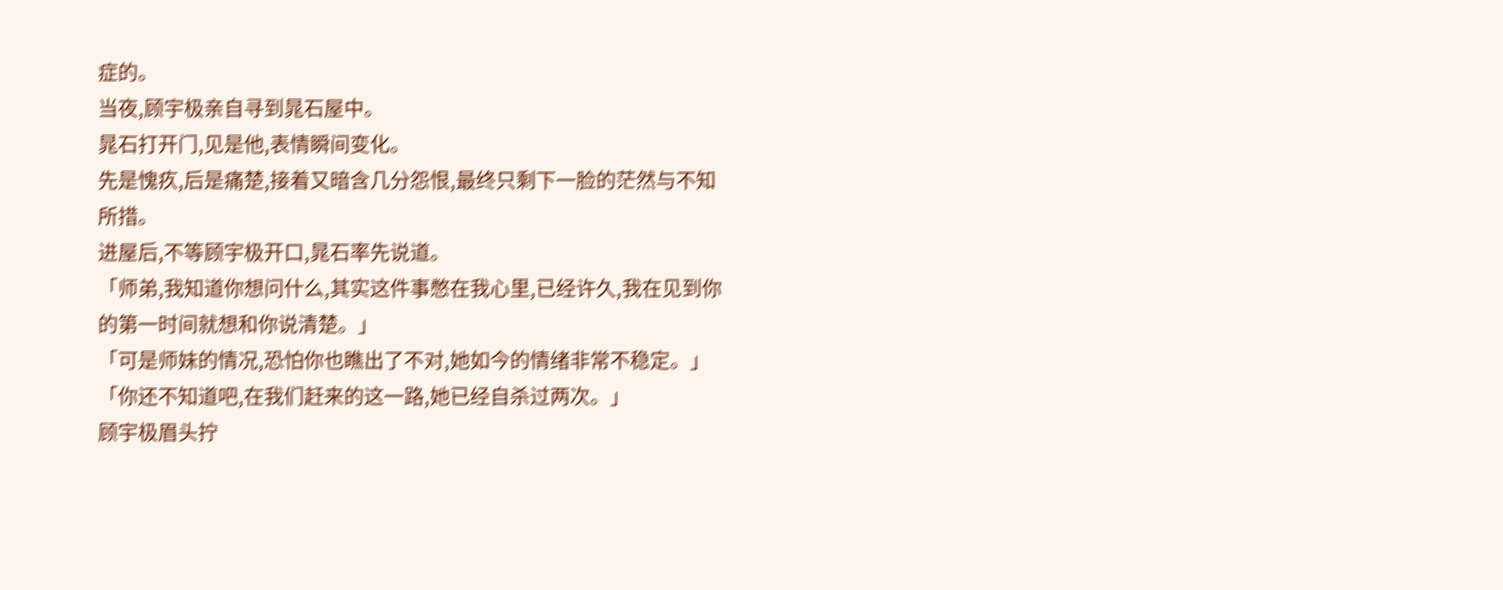症的。
当夜,顾宇极亲自寻到晁石屋中。
晁石打开门,见是他,表情瞬间变化。
先是愧疚,后是痛楚,接着又暗含几分怨恨,最终只剩下一脸的茫然与不知所措。
进屋后,不等顾宇极开口,晁石率先说道。
「师弟,我知道你想问什么,其实这件事憋在我心里,已经许久,我在见到你的第一时间就想和你说清楚。」
「可是师妹的情况,恐怕你也瞧出了不对,她如今的情绪非常不稳定。」
「你还不知道吧,在我们赶来的这一路,她已经自杀过两次。」
顾宇极眉头拧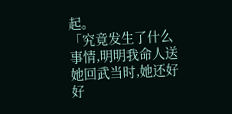起。
「究竟发生了什么事情,明明我命人送她回武当时,她还好好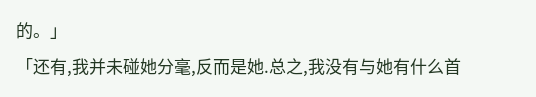的。」
「还有,我并未碰她分毫,反而是她.总之,我没有与她有什么首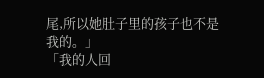尾,所以她肚子里的孩子也不是我的。」
「我的人回